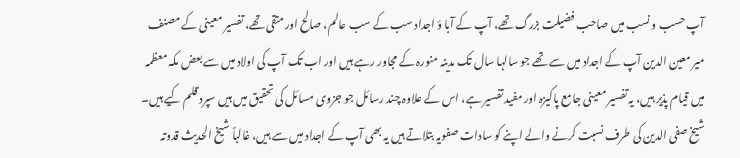آپ حسب و نسب میں صاحب فضیلت بزرگ تھے، آپ کے آبا ؤ اجداد سب کے سب عالم، صالح اور متقی تھے، تفسیر معینی کے مصنف میر معین الدین آپ کے اجداد میں سے تھے جو سالہا سال تک مدینہ منورہ کے مجاور رہے ہیں اور اب تک آپ کی اولاد میں سے بعض مکہ معظمہ میں قیام پذیر ہیں، یہ تفسیر معینی جامع پاکیزہ اور مفید تفسیر ہے، اس کے علاوہ چند رسائل جو جزوی مسائل کی تحقیق میں ہیں سپرد قلم کیے ہیں۔ شیخ صفی الدین کی طرف نسبت کرنے والے اپنے کو سادات صفویہ بتلاتے ہیں یہ بھی آپ کے اجداد میں سے ہیں، غالباً شیخ الحدیث قدوتہ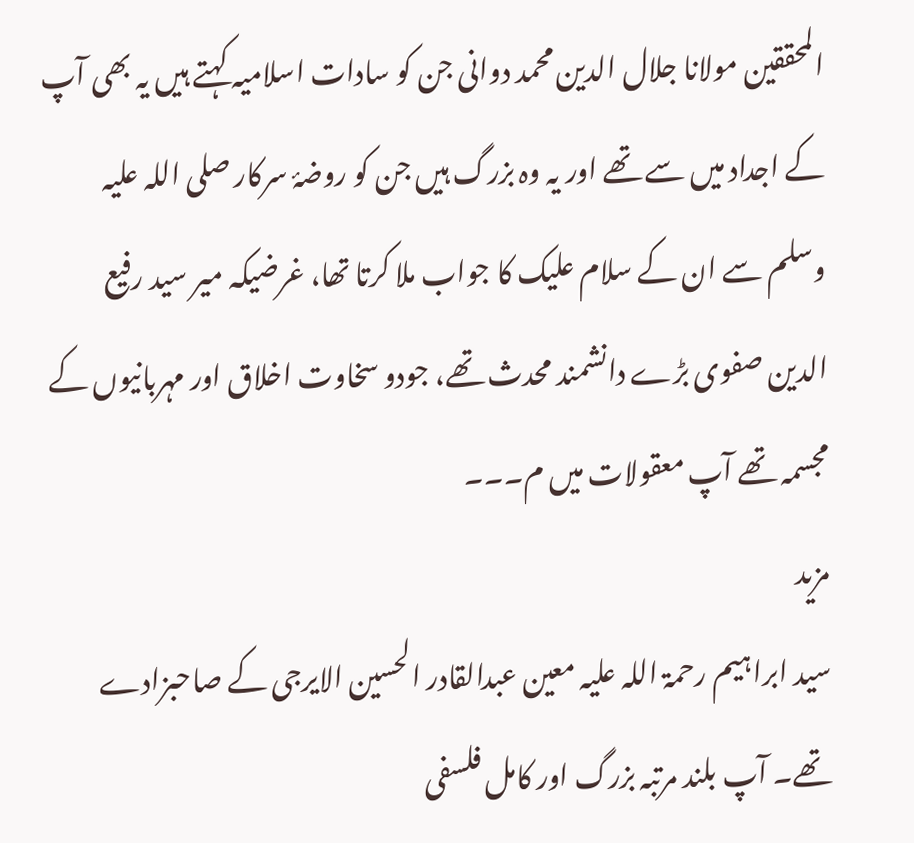المحققین مولانا جلال الدین محمد دوانی جن کو سادات اسلامیہ کہتے ہیں یہ بھی آپ کے اجداد میں سے تھے اور یہ وہ بزرگ ہیں جن کو روضۂ سرکار صلی اللہ علیہ وسلم سے ان کے سلام علیک کا جواب ملا کرتا تھا، غرضیکہ میر سید رفیع الدین صفوی بڑے دانشمند محدث تھے، جودو سخاوت اخلاق اور مہربانیوں کے مجسمہ تھے آپ معقولات میں م۔۔۔
مزید
سید ابراہیم رحمۃ اللہ علیہ معین عبدالقادر الحسین الایرجی کے صاحبزادے تھے۔ آپ بلند مرتبہ بزرگ اور کامل فلسفی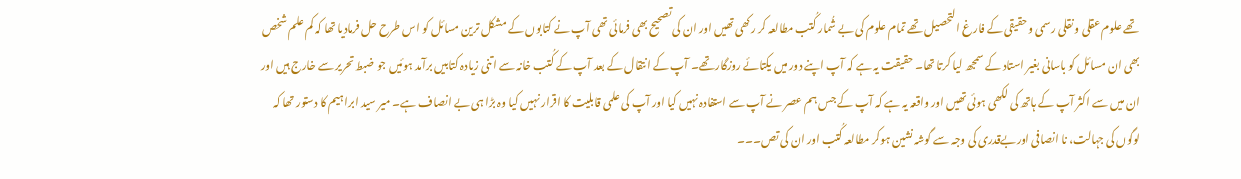تھے علوم عقلی و نقلی رسمی و حقیقی کے فارغ التحصیل تھے تمام علوم کی بے شُمار کُتب مطالعہ کر رکھی تھیں اور ان کی تصحیح بھی فرمائی تھی آپ نے کتابوں کے مشکل ترین مسائل کو اس طرح حل فرمادیا تھا کہ کم علم شخص بھی ان مسائل کو باسانی بغیر استاد کے سمجھ لیا کرتا تھا۔ حقیقت یہ ہے کہ آپ اپنے دور میں یکتائے روزگار تھے۔ آپ کے انتقال کے بعد آپ کے کُتب خانہ سے اتنی زیادہ کتابیں برآمد ہوئیں جو ضبط تحریر سے خارج ہیں اور ان میں سے اکثر آپ کے ہاتھ کی لکھی ہوئی تھیں اور واقعہ یہ ہے کہ آپ کے جس ہم عصر نے آپ سے استفادہ نہیں کیا اور آپ کی علمی قابلیت کا اقرار نہیں کیا وہ بڑا ہی بے انصاف ہے۔ میر سید ابراہیم کا دستور تھا کہ لوگوں کی جہالت، نا انصافی اوربےقدری کی وجہ سے گوشہ نشین ہوکر مطالعہ کُتب اور ان کی تص۔۔۔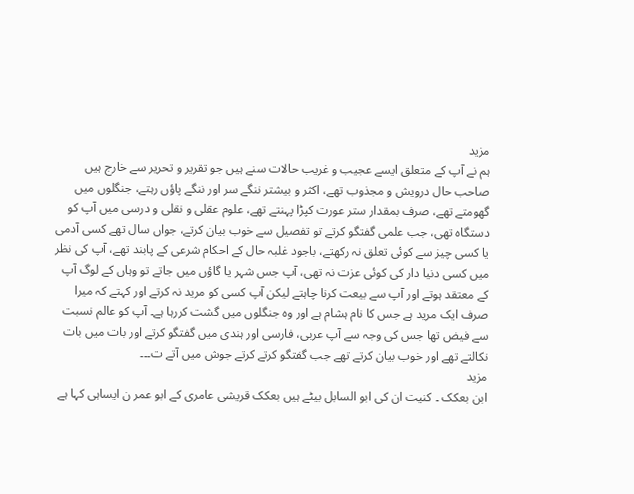مزید
ہم نے آپ کے متعلق ایسے عجیب و غریب حالات سنے ہیں جو تقریر و تحریر سے خارج ہیں صاحب حال درویش و مجذوب تھے، اکثر و بیشتر ننگے سر اور ننگے پاؤں رہتے، جنگلوں میں گھومتے تھے، صرف بمقدار ستر عورت کپڑا پہنتے تھے، علوم عقلی و نقلی و درسی میں آپ کو دستگاہ تھی، جب علمی گفتگو کرتے تو تفصیل سے خوب بیان کرتے، جواں سال تھے کسی آدمی یا کسی چیز سے کوئی تعلق نہ رکھتے، باجود غلبہ حال کے احکام شرعی کے پابند تھے، آپ کی نظر میں کسی دنیا دار کی کوئی عزت نہ تھی، آپ جس شہر یا گاؤں میں جاتے تو وہاں کے لوگ آپ کے معتقد ہوتے اور آپ سے بیعت کرنا چاہتے لیکن آپ کسی کو مرید نہ کرتے اور کہتے کہ میرا صرف ایک مرید ہے جس کا نام ہشام ہے اور وہ جنگلوں میں گشت کررہا ہے۔ آپ کو عالم نسبت سے فیض تھا جس کی وجہ سے آپ عربی، فارسی اور ہندی میں گفتگو کرتے اور بات میں بات نکالتے تھے اور خوب بیان کرتے تھے جب گفتگو کرتے کرتے جوش میں آتے ت۔۔۔
مزید
ابن بعکک ۔ کنیت ان کی ابو السابل بیٹے ہیں بعکک قریشی عامری کے ابو عمر ن ایساہی کہا ہے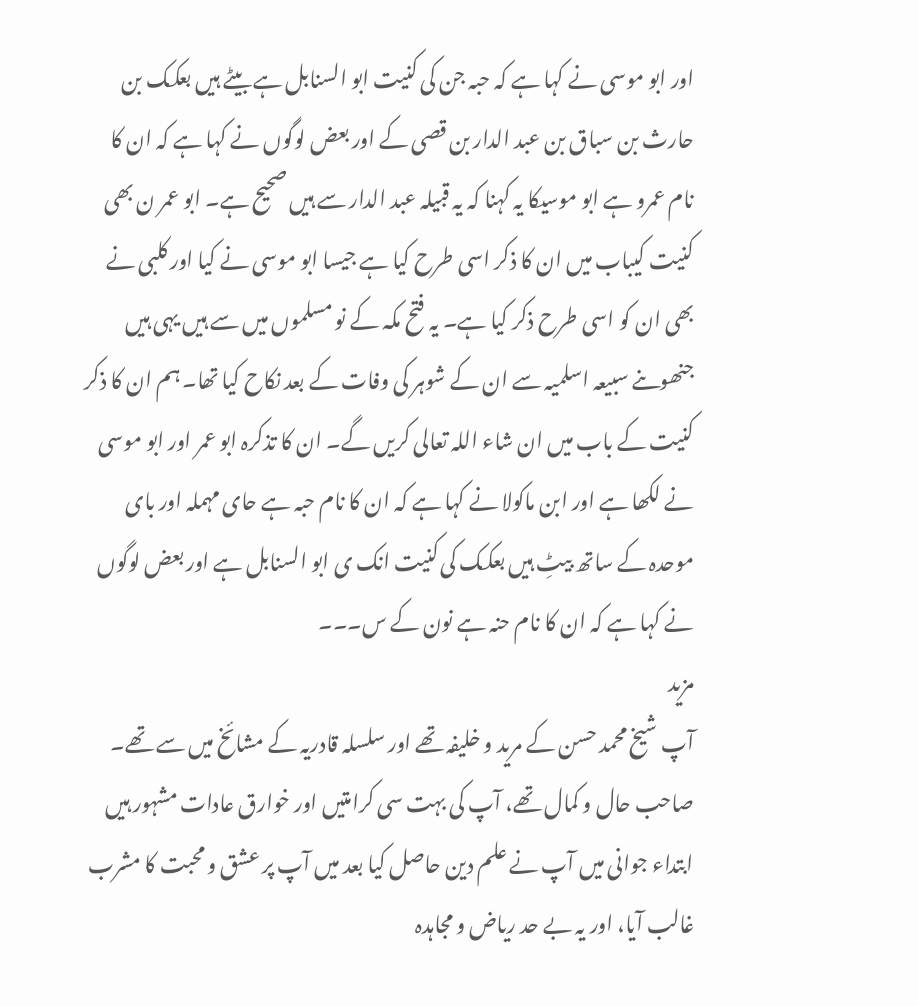اور ابو موسی نے کہا ہے کہ حبہ جن کی کنیت ابو السنابل ہے بیٹے ہیں بعکک بن حارث بن سباق بن عبد الدار بن قصی کے اور بعض لوگوں نے کہا ہے کہ ان کا نام عمرو ہے ابو موسیکا یہ کہنا کہ یہ قبیلہ عبد الدار سے ہیں صحیح ہے۔ ابو عمر ن بھی کنیت کیباب میں ان کا ذکر اسی طرح کیا ہے جیسا ابو موسی نے کیا اور کلبی نے بھی ان کو اسی طرح ذکر کیا ہے۔ یہ فتح مکہ کے نو مسلموں میں سے ہیں یہی ہیں جنھوںنے سبیعہ اسلمیہ سے ان کے شوہر کی وفات کے بعد نکاح کیا تھا۔ ہم ان کا ذکر کنیت کے باب میں ان شاء اللہ تعالی کریں گے۔ ان کا تذکرہ ابو عمر اور ابو موسی نے لکھا ہے اور ابن ماکولا نے کہا ہے کہ ان کا نام حبہ ہے حای مہملہ اور بای موحدہ کے ساتھ بیٹِ ہیں بعکک کی کنیت انک ی ابو السنابل ہے اور بعض لوگوں نے کہا ہے کہ ان کا نام حنہ ہے نون کے س۔۔۔
مزید
آپ شیخ محمد حسن کے مرید و خلیفہ تھے اور سلسلہ قادریہ کے مشائخ میں سے تھے۔ صاحب حال و کمال تھے، آپ کی بہت سی کرامتیں اور خوارق عادات مشہور ہیں ابتداء جوانی میں آپ نے علم دین حاصل کیا بعد میں آپ پر عشق و محبت کا مشرب غالب آیا، اور یہ بے حد ریاض و مجاہدہ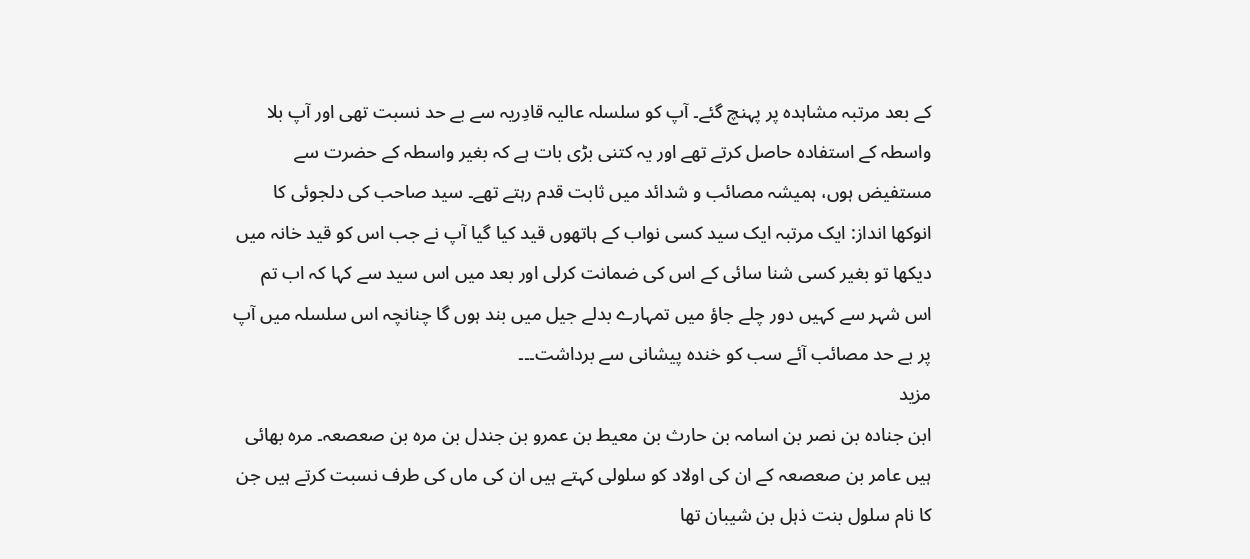کے بعد مرتبہ مشاہدہ پر پہنچ گئے۔ آپ کو سلسلہ عالیہ قادِریہ سے بے حد نسبت تھی اور آپ بلا واسطہ کے استفادہ حاصل کرتے تھے اور یہ کتنی بڑی بات ہے کہ بغیر واسطہ کے حضرت سے مستفیض ہوں، ہمیشہ مصائب و شدائد میں ثابت قدم رہتے تھے۔ سید صاحب کی دلجوئی کا انوکھا انداز: ایک مرتبہ ایک سید کسی نواب کے ہاتھوں قید کیا گیا آپ نے جب اس کو قید خانہ میں دیکھا تو بغیر کسی شنا سائی کے اس کی ضمانت کرلی اور بعد میں اس سید سے کہا کہ اب تم اس شہر سے کہیں دور چلے جاؤ میں تمہارے بدلے جیل میں بند ہوں گا چنانچہ اس سلسلہ میں آپ پر بے حد مصائب آئے سب کو خندہ پیشانی سے برداشت۔۔۔
مزید
ابن جنادہ بن نصر بن اسامہ بن حارث بن معیط بن عمرو بن جندل بن مرہ بن صعصعہ۔ مرہ بھائی ہیں عامر بن صعصعہ کے ان کی اولاد کو سلولی کہتے ہیں ان کی ماں کی طرف نسبت کرتے ہیں جن کا نام سلول بنت ذہل بن شیبان تھا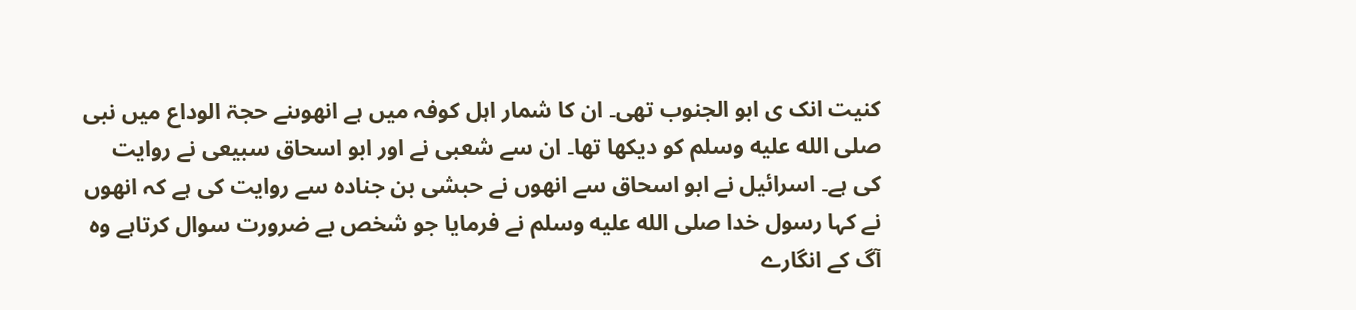کنیت انک ی ابو الجنوب تھی۔ ان کا شمار اہل کوفہ میں ہے انھوںنے حجۃ الوداع میں نبی صلى الله عليه وسلم کو دیکھا تھا۔ ان سے شعبی نے اور ابو اسحاق سبیعی نے روایت کی ہے۔ اسرائیل نے ابو اسحاق سے انھوں نے حبشی بن جنادہ سے روایت کی ہے کہ انھوں نے کہا رسول خدا صلى الله عليه وسلم نے فرمایا جو شخص بے ضرورت سوال کرتاہے وہ آگ کے انگارے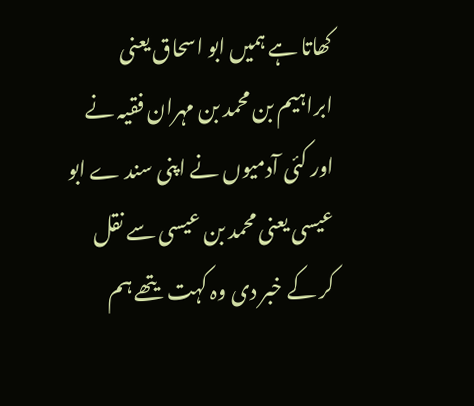کھاتا ہے ہمیں ابو اسحاق یعنی ابراہیم بن محمد بن مہران فقیہ نے اور کئی آدمیوں نے اپنی سند ے ابو عیسی یعنی محمد بن عیسی سے نقل کر کے خبر دی وہ کہت یتھے ہم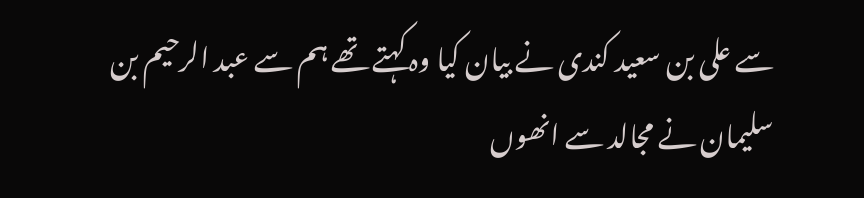سے علی بن سعید کندی نے بیان کیا وہ کہتے تھے ہم سے عبد الرحیم بن سلیمان نے مجالد سے انھوں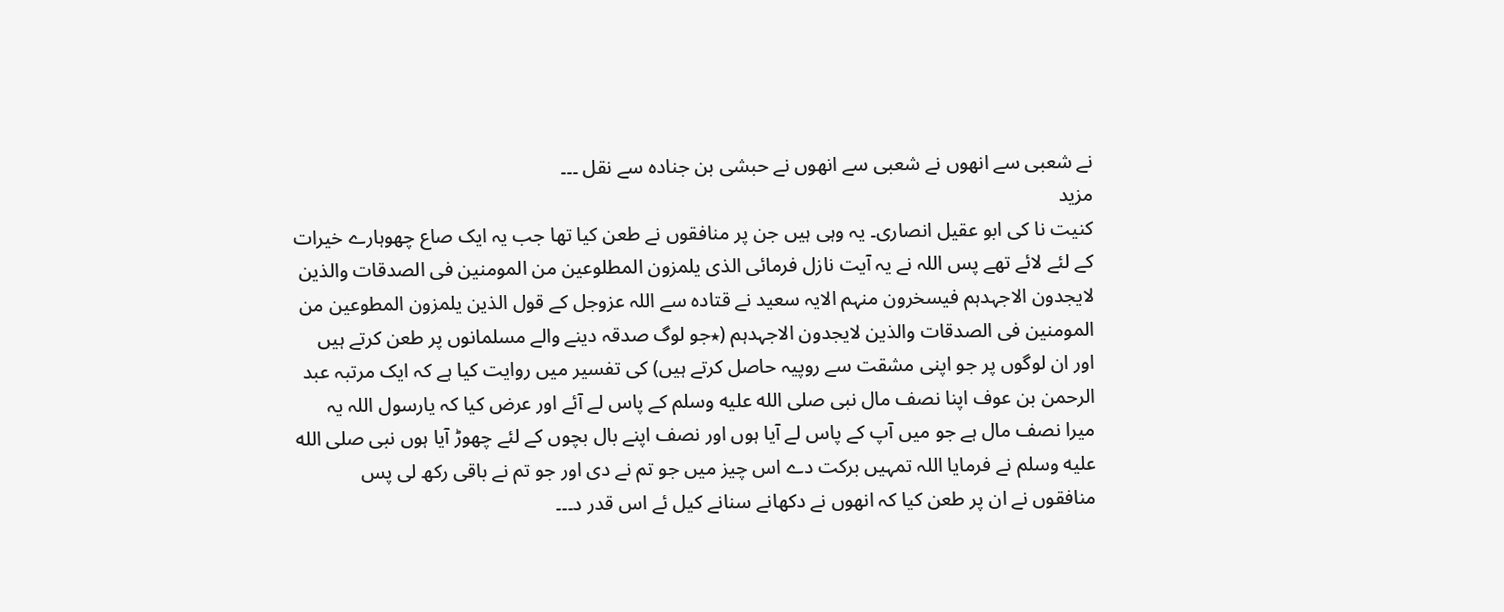نے شعبی سے انھوں نے شعبی سے انھوں نے حبشی بن جنادہ سے نقل ۔۔۔
مزید
کنیت نا کی ابو عقیل انصاری۔ یہ وہی ہیں جن پر منافقوں نے طعن کیا تھا جب یہ ایک صاع چھوہارے خیرات کے لئے لائے تھے پس اللہ نے یہ آیت نازل فرمائی الذی یلمزون المطلوعین من المومنین فی الصدقات والذین لایجدون الاجہدہم فیسخرون منہم الایہ سعید نے قتادہ سے اللہ عزوجل کے قول الذین یلمزون المطوعین من المومنین فی الصدقات والذین لایجدون الاجہدہم (٭جو لوگ صدقہ دینے والے مسلمانوں پر طعن کرتے ہیں اور ان لوگوں پر جو اپنی مشقت سے روپیہ حاصل کرتے ہیں) کی تفسیر میں روایت کیا ہے کہ ایک مرتبہ عبد الرحمن بن عوف اپنا نصف مال نبی صلى الله عليه وسلم کے پاس لے آئے اور عرض کیا کہ یارسول اللہ یہ میرا نصف مال ہے جو میں آپ کے پاس لے آیا ہوں اور نصف اپنے بال بچوں کے لئے چھوڑ آیا ہوں نبی صلى الله عليه وسلم نے فرمایا اللہ تمہیں برکت دے اس چیز میں جو تم نے دی اور جو تم نے باقی رکھ لی پس منافقوں نے ان پر طعن کیا کہ انھوں نے دکھانے سنانے کیل ئے اس قدر د۔۔۔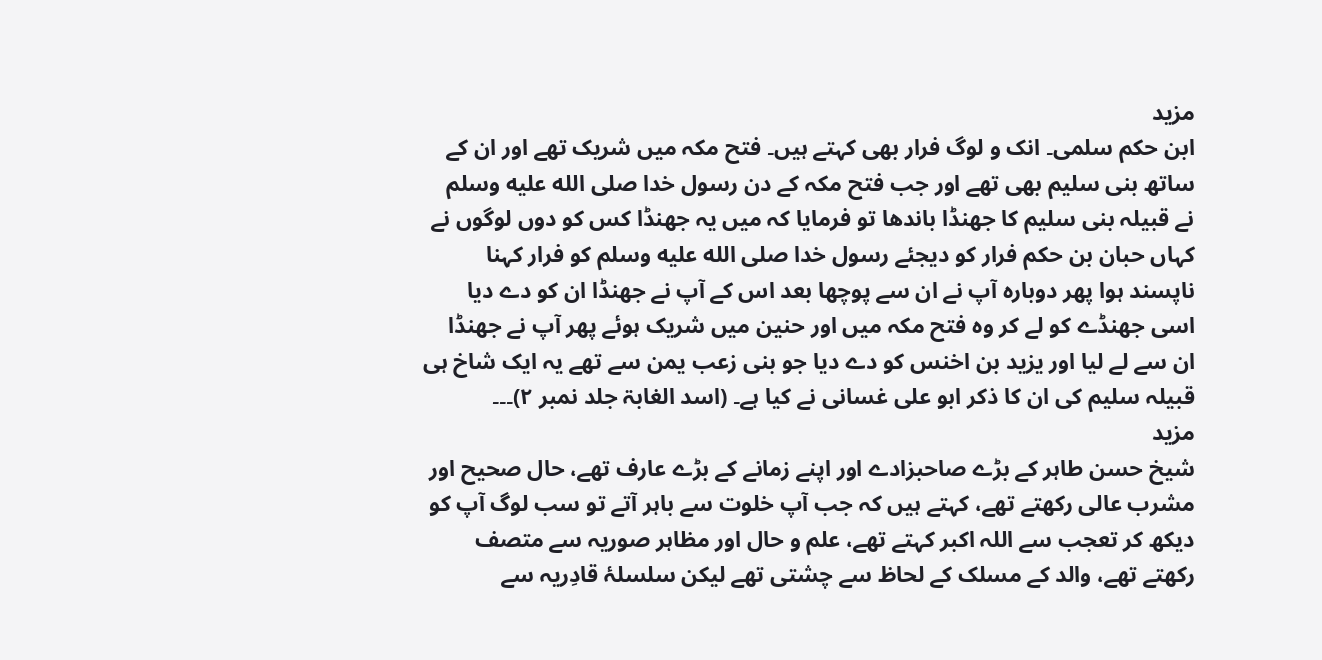مزید
ابن حکم سلمی۔ انک و لوگ فرار بھی کہتے ہیں۔ فتح مکہ میں شریک تھے اور ان کے ساتھ بنی سلیم بھی تھے اور جب فتح مکہ کے دن رسول خدا صلى الله عليه وسلم نے قبیلہ بنی سلیم کا جھنڈا باندھا تو فرمایا کہ میں یہ جھنڈا کس کو دوں لوگوں نے کہاں حبان بن حکم فرار کو دیجئے رسول خدا صلى الله عليه وسلم کو فرار کہنا ناپسند ہوا پھر دوبارہ آپ نے ان سے پوچھا بعد اس کے آپ نے جھنڈا ان کو دے دیا اسی جھنڈے کو لے کر وہ فتح مکہ میں اور حنین میں شریک ہوئے پھر آپ نے جھنڈا ان سے لے لیا اور یزید بن اخنس کو دے دیا جو بنی زعب یمن سے تھے یہ ایک شاخ ہی قبیلہ سلیم کی ان کا ذکر ابو علی غسانی نے کیا ہے۔ (اسد الغابۃ جلد نمبر ۲)۔۔۔
مزید
شیخ حسن طاہر کے بڑے صاحبزادے اور اپنے زمانے کے بڑے عارف تھے، حال صحیح اور مشرب عالی رکھتے تھے، کہتے ہیں کہ جب آپ خلوت سے باہر آتے تو سب لوگ آپ کو دیکھ کر تعجب سے اللہ اکبر کہتے تھے، علم و حال اور مظاہر صوریہ سے متصف رکھتے تھے، والد کے مسلک کے لحاظ سے چشتی تھے لیکن سلسلۂ قادِریہ سے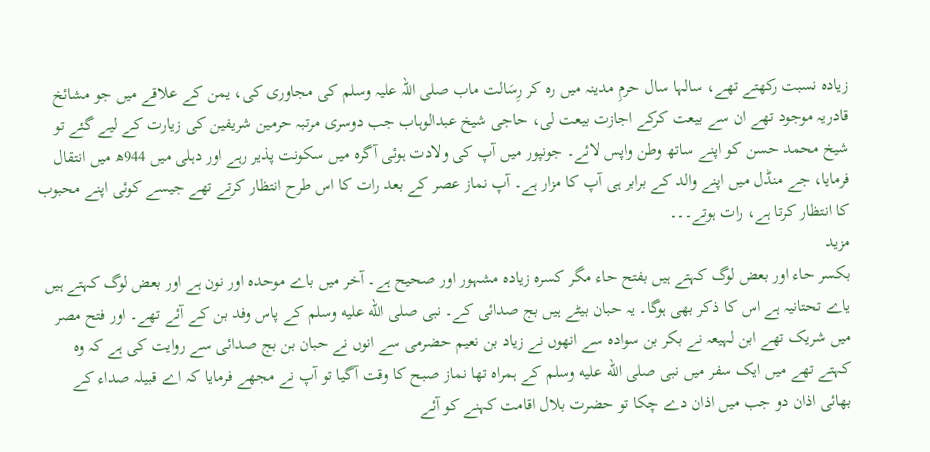زیادہ نسبت رکھتے تھے، سالہا سال حرمِ مدینہ میں رہ کر رِسَالت ماب صلی اللہ علیہ وسلم کی مجاوری کی، یمن کے علاقے میں جو مشائخ قادریہ موجود تھے ان سے بیعت کرکے اجازت بیعت لی، حاجی شیخ عبدالوہاب جب دوسری مرتبہ حرمین شریفین کی زیارت کے لیے گئے تو شیخ محمد حسن کو اپنے ساتھ وطن واپس لائے۔ جونپور میں آپ کی ولادت ہوئی آگرہ میں سکونت پذیر رہے اور دہلی میں 944ھ میں انتقال فرمایا، جے منڈل میں اپنے والد کے برابر ہی آپ کا مزار ہے۔ آپ نماز عصر کے بعد رات کا اس طرح انتظار کرتے تھے جیسے کوئی اپنے محبوب کا انتظار کرتا ہے، رات ہوتے۔۔۔
مزید
بکسر حاء اور بعض لوگ کہتے ہیں بفتح حاء مگر کسرہ زیادہ مشہور اور صحیح ہے۔ آخر میں باے موحدہ اور نون ہے اور بعض لوگ کہتے ہیں یاے تحتانیہ ہے اس کا ذکر بھی ہوگا۔ یہ حبان بیٹے ہیں بج صدائی کے۔ نبی صلى الله عليه وسلم کے پاس وفد بن کے آئے تھے۔ اور فتح مصر میں شریک تھے ابن لہیعہ نے بکر بن سوادہ سے انھوں نے زیاد بن نعیم حضرمی سے انوں نے حبان بن بج صدائی سے روایت کی ہے کہ وہ کہتے تھے میں ایک سفر میں نبی صلى الله عليه وسلم کے ہمراہ تھا نماز صبح کا وقت آگیا تو آپ نے مجھے فرمایا کہ اے قبیلہ صداء کے بھائی اذان دو جب میں اذان دے چکا تو حضرت بلال اقامت کہنے کو آئے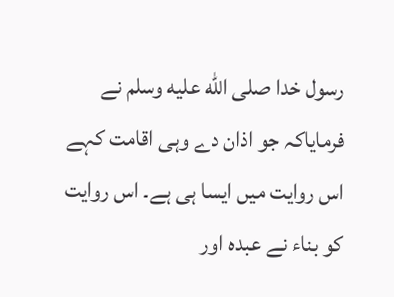رسول خدا صلى الله عليه وسلم نے فرمایاکہ جو اذان دے وہی اقامت کہے اس روایت میں ایسا ہی ہے۔ اس روایت کو بناء نے عبدہ اور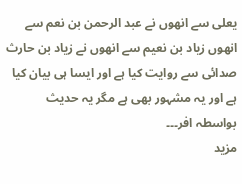یعلی سے انھوں نے عبد الرحمن بن نعم سے انھوں زیاد بن نعیم سے انھوں نے زیاد بن حارث صدائی سے روایت کیا ہے اور ایسا ہی بیان کیا ہے اور یہ مشہور بھی ہے مگر یہ حدیث بواسطہ افر۔۔۔
مزید